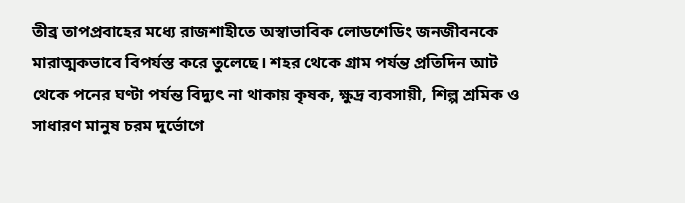তীব্র তাপপ্রবাহের মধ্যে রাজশাহীতে অস্বাভাবিক লোডশেডিং জনজীবনকে মারাত্মকভাবে বিপর্যস্ত করে তুলেছে। শহর থেকে গ্রাম পর্যন্ত প্রতিদিন আট থেকে পনের ঘণ্টা পর্যন্ত বিদ্যুৎ না থাকায় কৃষক, ক্ষুদ্র ব্যবসায়ী, শিল্প শ্রমিক ও সাধারণ মানুষ চরম দুর্ভোগে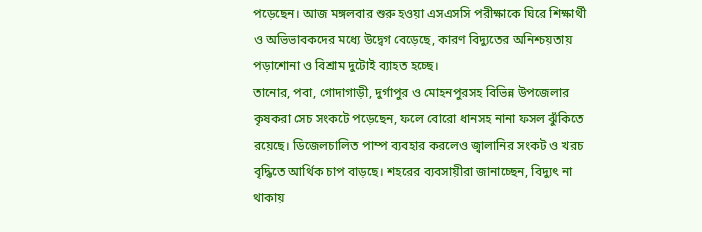পড়েছেন। আজ মঙ্গলবার শুরু হওয়া এসএসসি পরীক্ষাকে ঘিরে শিক্ষার্থী ও অভিভাবকদের মধ্যে উদ্বেগ বেড়েছে, কারণ বিদ্যুতের অনিশ্চয়তায় পড়াশোনা ও বিশ্রাম দুটোই ব্যাহত হচ্ছে।
তানোর, পবা, গোদাগাড়ী, দুর্গাপুর ও মোহনপুরসহ বিভিন্ন উপজেলার কৃষকরা সেচ সংকটে পড়েছেন, ফলে বোরো ধানসহ নানা ফসল ঝুঁকিতে রয়েছে। ডিজেলচালিত পাম্প ব্যবহার করলেও জ্বালানির সংকট ও খরচ বৃদ্ধিতে আর্থিক চাপ বাড়ছে। শহরের ব্যবসায়ীরা জানাচ্ছেন, বিদ্যুৎ না থাকায়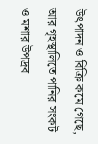উৎপাদন ও বিক্রি কমে গেছে, আর গৃহস্থালিতে পানির সংকট ও মশার উপদ্রব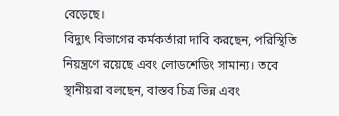বেড়েছে।
বিদ্যুৎ বিভাগের কর্মকর্তারা দাবি করছেন, পরিস্থিতি নিয়ন্ত্রণে রয়েছে এবং লোডশেডিং সামান্য। তবে স্থানীয়রা বলছেন, বাস্তব চিত্র ভিন্ন এবং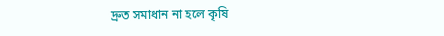দ্রুত সমাধান না হলে কৃষি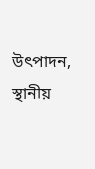উৎপাদন, স্থানীয়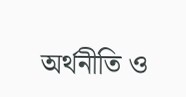অর্থনীতি ও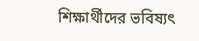শিক্ষার্থীদের ভবিষ্যৎ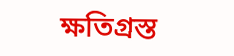ক্ষতিগ্রস্ত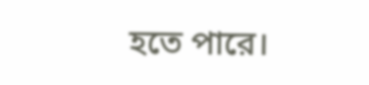হতে পারে।